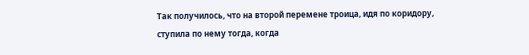Так получилось, что на второй перемене троица, идя по коридору, ступила по нему тогда, когда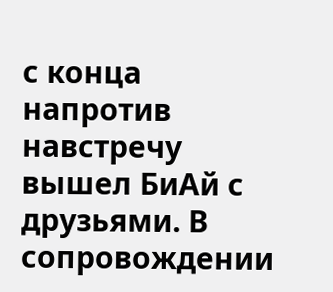с конца напротив навстречу вышел БиАй с друзьями. В сопровождении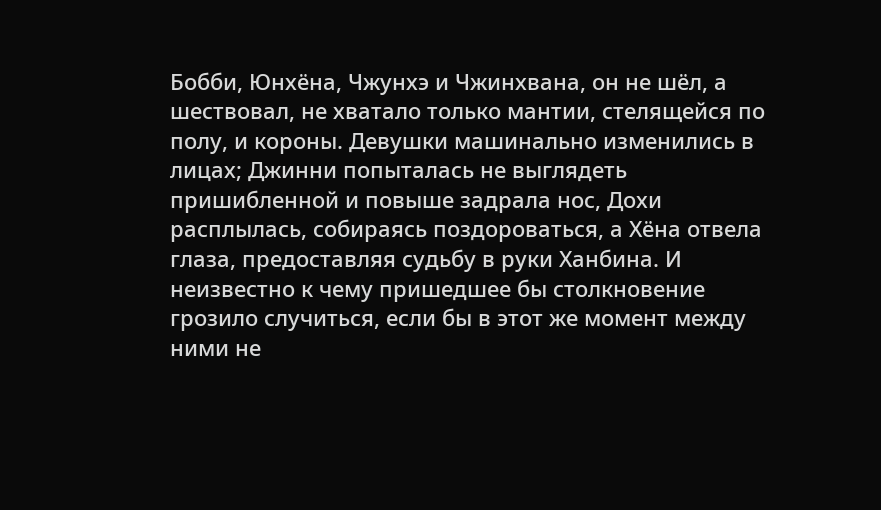Бобби, Юнхёна, Чжунхэ и Чжинхвана, он не шёл, а шествовал, не хватало только мантии, стелящейся по полу, и короны. Девушки машинально изменились в лицах; Джинни попыталась не выглядеть пришибленной и повыше задрала нос, Дохи расплылась, собираясь поздороваться, а Хёна отвела глаза, предоставляя судьбу в руки Ханбина. И неизвестно к чему пришедшее бы столкновение грозило случиться, если бы в этот же момент между ними не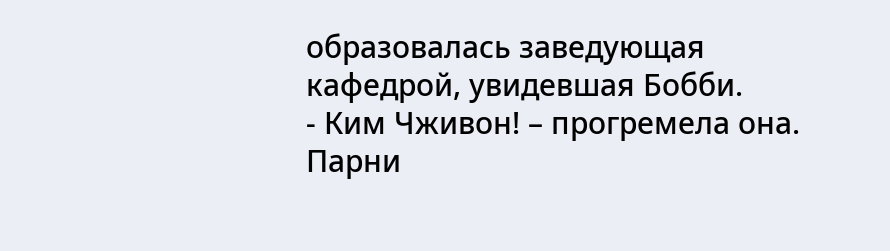образовалась заведующая кафедрой, увидевшая Бобби.
- Ким Чживон! – прогремела она. Парни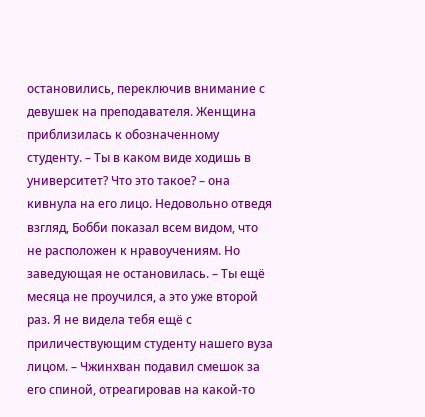остановились, переключив внимание с девушек на преподавателя. Женщина приблизилась к обозначенному студенту. – Ты в каком виде ходишь в университет? Что это такое? – она кивнула на его лицо. Недовольно отведя взгляд, Бобби показал всем видом, что не расположен к нравоучениям. Но заведующая не остановилась. – Ты ещё месяца не проучился, а это уже второй раз. Я не видела тебя ещё с приличествующим студенту нашего вуза лицом. – Чжинхван подавил смешок за его спиной, отреагировав на какой-то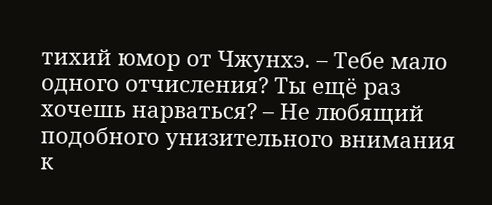тихий юмор от Чжунхэ. – Тебе мало одного отчисления? Ты ещё раз хочешь нарваться? – Не любящий подобного унизительного внимания к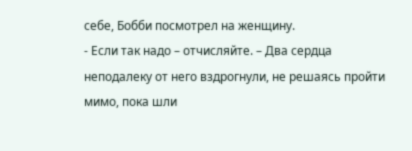себе, Бобби посмотрел на женщину.
- Если так надо – отчисляйте. – Два сердца неподалеку от него вздрогнули, не решаясь пройти мимо, пока шли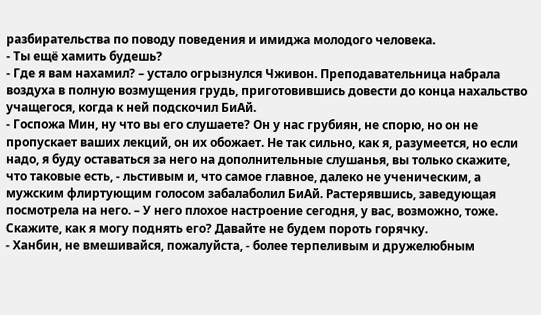разбирательства по поводу поведения и имиджа молодого человека.
- Ты ещё хамить будешь?
- Где я вам нахамил? – устало огрызнулся Чживон. Преподавательница набрала воздуха в полную возмущения грудь, приготовившись довести до конца нахальство учащегося, когда к ней подскочил БиАй.
- Госпожа Мин, ну что вы его слушаете? Он у нас грубиян, не спорю, но он не пропускает ваших лекций, он их обожает. Не так сильно, как я, разумеется, но если надо, я буду оставаться за него на дополнительные слушанья, вы только скажите, что таковые есть, - льстивым и, что самое главное, далеко не ученическим, а мужским флиртующим голосом забалаболил БиАй. Растерявшись, заведующая посмотрела на него. – У него плохое настроение сегодня, у вас, возможно, тоже. Скажите, как я могу поднять его? Давайте не будем пороть горячку.
- Ханбин, не вмешивайся, пожалуйста, - более терпеливым и дружелюбным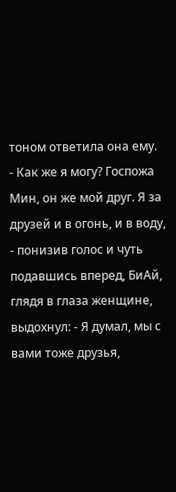тоном ответила она ему.
- Как же я могу? Госпожа Мин, он же мой друг. Я за друзей и в огонь, и в воду, - понизив голос и чуть подавшись вперед, БиАй, глядя в глаза женщине, выдохнул: - Я думал, мы с вами тоже друзья,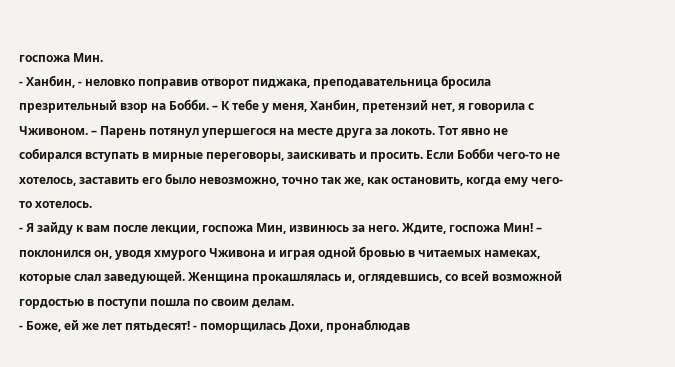госпожа Мин.
- Ханбин, - неловко поправив отворот пиджака, преподавательница бросила презрительный взор на Бобби. – К тебе у меня, Ханбин, претензий нет, я говорила с Чживоном. – Парень потянул упершегося на месте друга за локоть. Тот явно не собирался вступать в мирные переговоры, заискивать и просить. Если Бобби чего-то не хотелось, заставить его было невозможно, точно так же, как остановить, когда ему чего-то хотелось.
- Я зайду к вам после лекции, госпожа Мин, извинюсь за него. Ждите, госпожа Мин! – поклонился он, уводя хмурого Чживона и играя одной бровью в читаемых намеках, которые слал заведующей. Женщина прокашлялась и, оглядевшись, со всей возможной гордостью в поступи пошла по своим делам.
- Боже, ей же лет пятьдесят! - поморщилась Дохи, пронаблюдав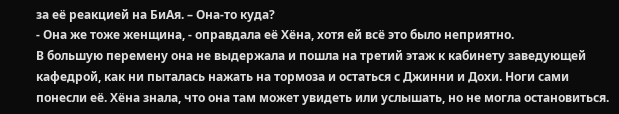за её реакцией на БиАя. – Она-то куда?
- Она же тоже женщина, - оправдала её Хёна, хотя ей всё это было неприятно.
В большую перемену она не выдержала и пошла на третий этаж к кабинету заведующей кафедрой, как ни пыталась нажать на тормоза и остаться с Джинни и Дохи. Ноги сами понесли её. Хёна знала, что она там может увидеть или услышать, но не могла остановиться.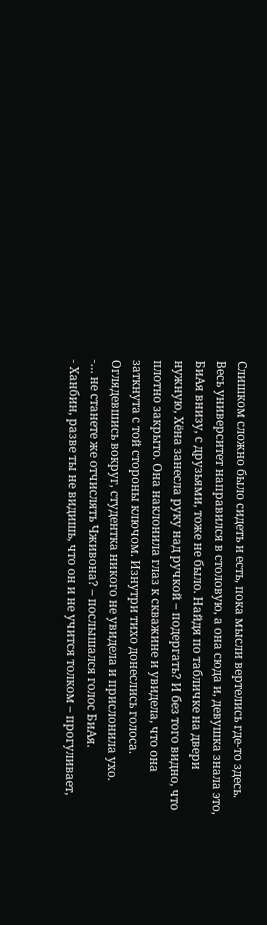Слишком сложно было сидеть и есть, пока мысли вертелись где-то здесь. Весь университет направился в столовую, а она сюда и, девушка знала это, БиАя внизу, с друзьями, тоже не было. Найдя по табличке на двери нужную, Хёна занесла руку над ручкой – подергать? И без того видно, что плотно закрыто. Она наклонила глаз к скважине и увидела, что она заткнута с той стороны ключом. Изнутри тихо донеслись голоса. Оглядевшись вокруг, студентка никого не увидела и прислонила ухо.
-… не станете же отчислять Чживона? – послышался голос БиАя.
- Ханбин, разве ты не видишь, что он и не учится толком – прогуливает,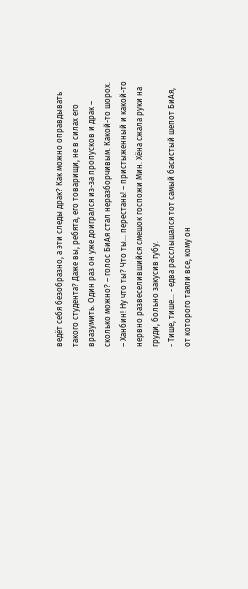ведёт себя безобразно, а эти следы драк? Как можно оправдывать такого студента? Даже вы, ребята, его товарищи, не в силах его вразумить. Один раз он уже доигрался из-за пропусков и драк – сколько можно? – голос БиАя стал неразборчивым. Какой-то шорох. – Ханбин! Ну что ты? Что ты… перестань! – пристыженный и какой-то нервно развеселившийся смешок госпожи Мин. Хёна сжала руки на груди, больно закусив губу.
- Тише, тише… - едва расслышался тот самый басистый шепот БиАя, от которого таяли все, кому он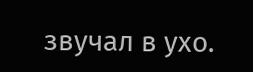звучал в ухо.